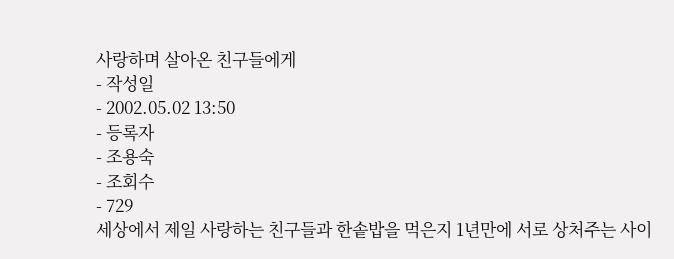사랑하며 살아온 친구들에게
- 작성일
- 2002.05.02 13:50
- 등록자
- 조용숙
- 조회수
- 729
세상에서 제일 사랑하는 친구들과 한솥밥을 먹은지 1년만에 서로 상처주는 사이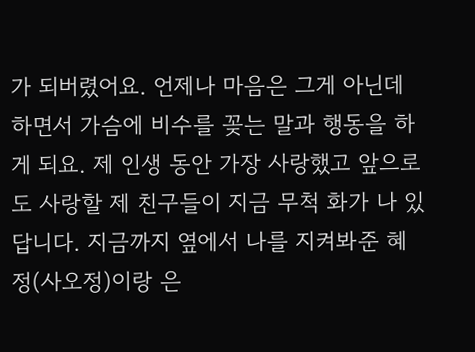가 되버렸어요. 언제나 마음은 그게 아닌데 하면서 가슴에 비수를 꽂는 말과 행동을 하게 되요. 제 인생 동안 가장 사랑했고 앞으로도 사랑할 제 친구들이 지금 무척 화가 나 있답니다. 지금까지 옆에서 나를 지켜봐준 혜정(사오정)이랑 은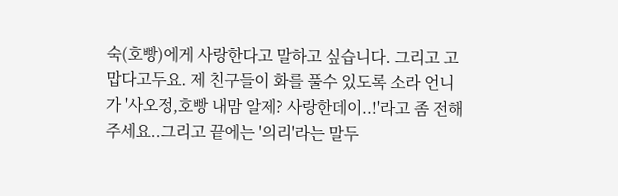숙(호빵)에게 사랑한다고 말하고 싶습니다. 그리고 고맙다고두요. 제 친구들이 화를 풀수 있도록 소라 언니가 '사오정,호빵 내맘 알제? 사랑한데이..!'라고 좀 전해주세요..그리고 끝에는 '의리'라는 말두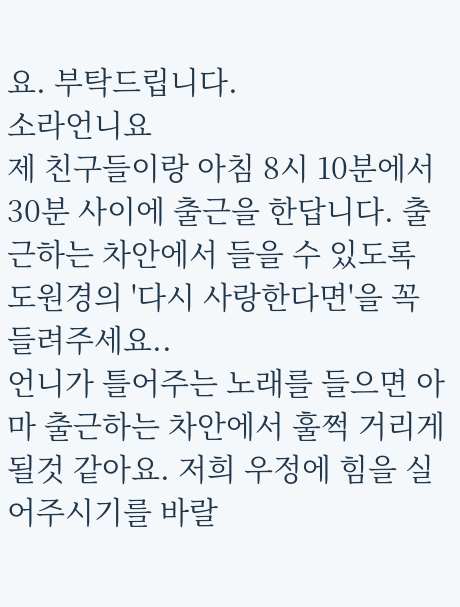요. 부탁드립니다.
소라언니요
제 친구들이랑 아침 8시 10분에서 30분 사이에 출근을 한답니다. 출근하는 차안에서 들을 수 있도록 도원경의 '다시 사랑한다면'을 꼭 들려주세요..
언니가 틀어주는 노래를 들으면 아마 출근하는 차안에서 훌쩍 거리게 될것 같아요. 저희 우정에 힘을 실어주시기를 바랄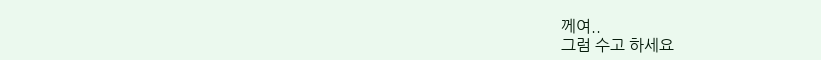께여..
그럼 수고 하세요